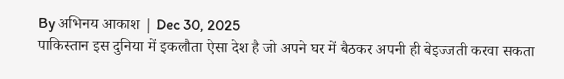By अभिनय आकाश | Dec 30, 2025
पाकिस्तान इस दुनिया में इकलौता ऐसा देश है जो अपने घर में बैठकर अपनी ही बेइज्जती करवा सकता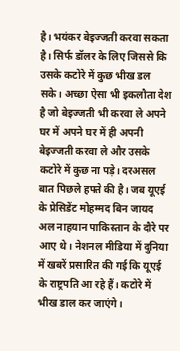है। भयंकर बेइज्जती करवा सकता है। सिर्फ डॉलर के लिए जिससे कि उसके कटोरे में कुछ भीख डल सके। अच्छा ऐसा भी इकलौता देश है जो बेइज्जती भी करवा ले अपने घर में अपने घर में ही अपनी बेइज्जती करवा ले और उसके कटोरे में कुछ ना पड़े। दरअसल बात पिछले हफ्ते की है। जब यूएई के प्रेसिडेंट मोहम्मद बिन जायद अल नाहयान पाकिस्तान के दौरे पर आए थे। नेशनल मीडिया में दुनिया में खबरें प्रसारित की गई कि यूएई के राष्ट्रपति आ रहे हैं। कटोरे में भीख डाल कर जाएंगे।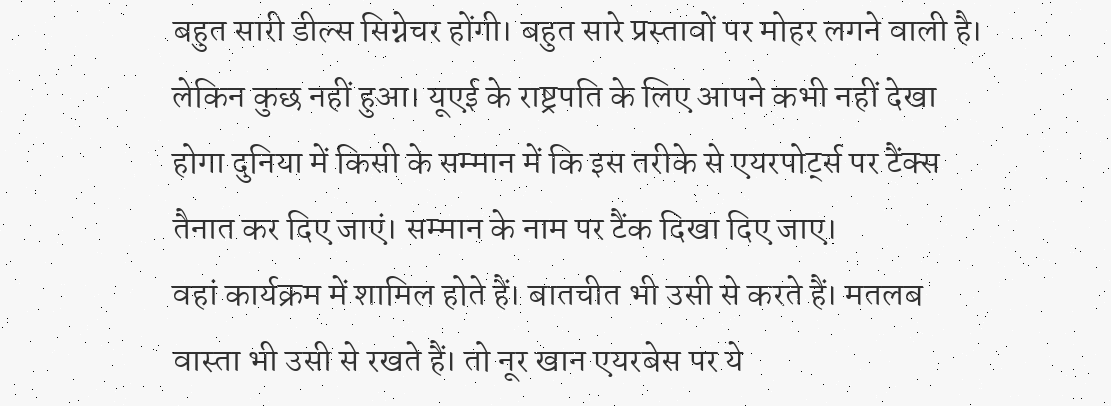बहुत सारी डील्स सिग्नेचर होंगी। बहुत सारे प्रस्तावों पर मोहर लगने वाली है। लेकिन कुछ नहीं हुआ। यूएई के राष्ट्रपति के लिए आपने कभी नहीं देखा होगा दुनिया में किसी के सम्मान में कि इस तरीके से एयरपोर्ट्स पर टैंक्स तैनात कर दिए जाएं। सम्मान के नाम पर टैंक दिखा दिए जाए।
वहां कार्यक्रम में शामिल होते हैं। बातचीत भी उसी से करते हैं। मतलब वास्ता भी उसी से रखते हैं। तो नूर खान एयरबेस पर ये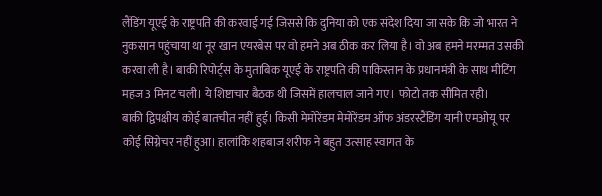लैंडिंग यूएई के राष्ट्रपति की करवाई गई जिससे कि दुनिया को एक संदेश दिया जा सके कि जो भारत ने नुकसान पहुंचाया था नूर खान एयरबेस पर वो हमने अब ठीक कर लिया है। वो अब हमने मरम्मत उसकी करवा ली है। बाकी रिपोर्ट्स के मुताबिक यूएई के राष्ट्रपति की पाकिस्तान के प्रधानमंत्री के साथ मीटिंग महज 3 मिनट चली। ये शिष्टाचार बैठक थी जिसमें हालचाल जाने गए। फोटो तक सीमित रही।
बाकी द्विपक्षीय कोई बातचीत नहीं हुई। किसी मेमोरेंडम मेमोरेंडम ऑफ अंडरस्टैंडिंग यानी एमओयू पर कोई सिग्नेचर नहीं हुआ। हालांकि शहबाज शरीफ ने बहुत उत्साह स्वागत के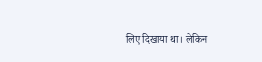लिए दिखाया था। लेकिन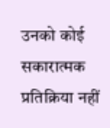उनको कोई सकारात्मक प्रतिक्रिया नहीं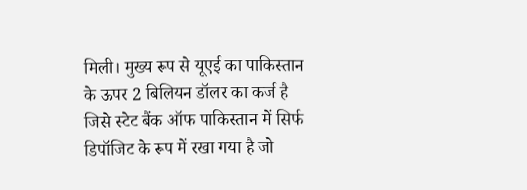मिली। मुख्य रूप से यूएई का पाकिस्तान के ऊपर 2 बिलियन डॉलर का कर्ज है जिसे स्टेट बैंक ऑफ पाकिस्तान में सिर्फ डिपॉजिट के रूप में रखा गया है जो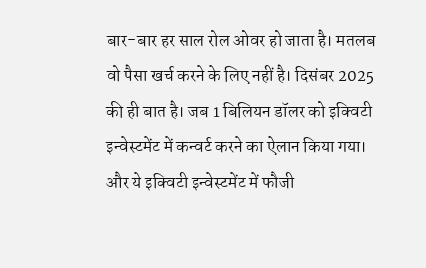बार-बार हर साल रोल ओवर हो जाता है। मतलब वो पैसा खर्च करने के लिए नहीं है। दिसंबर 2025 की ही बात है। जब 1 बिलियन डॉलर को इक्विटी इन्वेस्टमेंट में कन्वर्ट करने का ऐलान किया गया। और ये इक्विटी इन्वेस्टमेंट में फौजी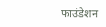फाउंडेशन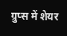ग्रुप्स में शेयर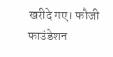खरीदे गए। फौजी फाउंडेशन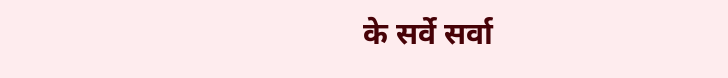के सर्वे सर्वा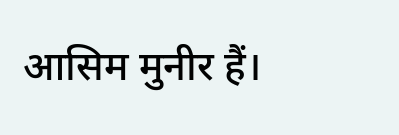आसिम मुनीर हैं।